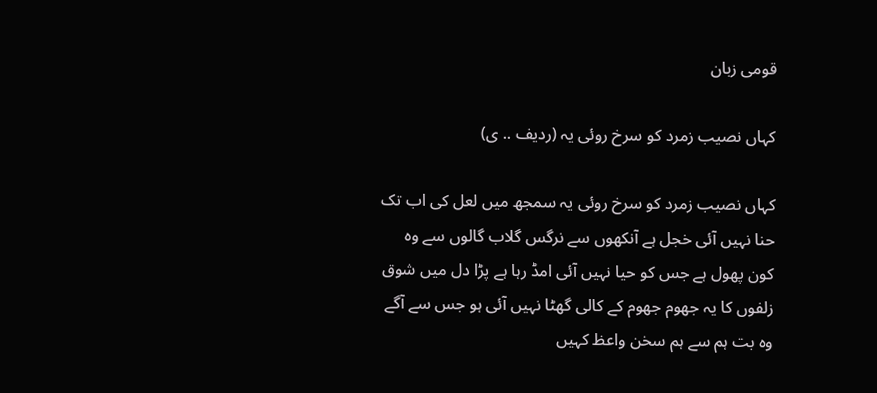قومی زبان

کہاں نصیب زمرد کو سرخ روئی یہ (ردیف .. ی)

کہاں نصیب زمرد کو سرخ روئی یہ سمجھ میں لعل کی اب تک حنا نہیں آئی خجل ہے آنکھوں سے نرگس گلاب گالوں سے وہ کون پھول ہے جس کو حیا نہیں آئی امڈ رہا ہے پڑا دل میں شوق زلفوں کا یہ جھوم جھوم کے کالی گھٹا نہیں آئی ہو جس سے آگے وہ بت ہم سے ہم سخن واعظ کہیں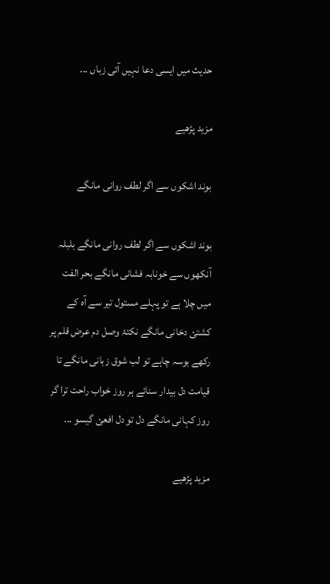حدیث میں ایسی دعا نہیں آئی زباں ...

مزید پڑھیے

بوند اشکوں سے اگر لطف روانی مانگے

بوند اشکوں سے اگر لطف روانی مانگے بلبلہ آنکھوں سے خونابہ فشانی مانگے بحر الفت میں چلا ہے تو پہلے مستول تیر سے آہ کے کشتئ دخانی مانگے نکتۂ وصل دم عرض قلم پر رکھے بوسہ چاہے تو لب شوق زبانی مانگے تا قیامت دل بیدار سنائے ہر روز خواب راحت ترا گر روز کہانی مانگے دل تو دل افعئ گیسو ...

مزید پڑھیے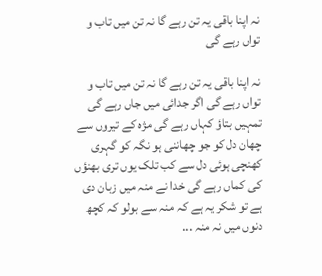نہ اپنا باقی یہ تن رہے گا نہ تن میں تاب و تواں رہے گی

نہ اپنا باقی یہ تن رہے گا نہ تن میں تاب و تواں رہے گی اگر جدائی میں جاں رہے گی تمہیں بتاؤ کہاں رہے گی مژہ کے تیروں سے چھان دل کو جو چھاننی ہو نگہ کو گہری کھنچی ہوئی دل سے کب تلک یوں تری بھنؤں کی کماں رہے گی خدا نے منہ میں زبان دی ہے تو شکر یہ ہے کہ منہ سے بولو کہ کچھ دنوں میں نہ منہ ...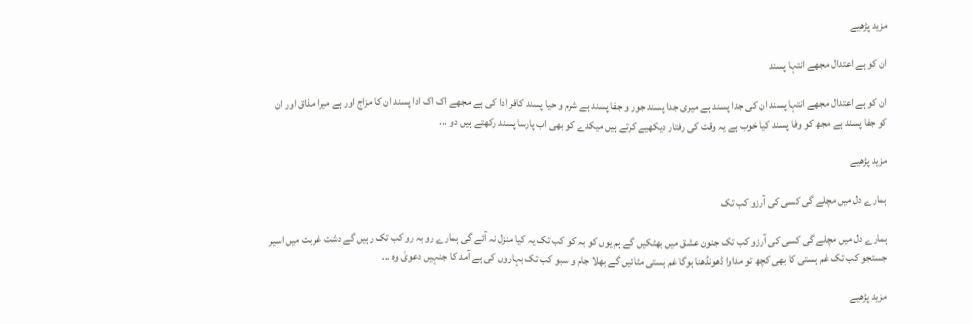مزید پڑھیے

ان کو ہے اعتدال مجھے انتہا پسند

ان کو ہے اعتدال مجھے انتہا پسند ان کی جدا پسند ہے میری جدا پسند جور و جفا پسند ہے شرم و حیا پسند کافر ادا کی ہے مجھے اک اک ادا پسند ان کا مزاج اور ہے میرا مذاق اور ان کو جفا پسند ہے مجھ کو وفا پسند کیا خوب ہے یہ وقت کی رفتار دیکھیے کرتے ہیں میکدے کو بھی اب پارسا پسند رکھتے ہیں دو ...

مزید پڑھیے

ہمارے دل میں مچلے گی کسی کی آرزو کب تک

ہمارے دل میں مچلے گی کسی کی آرزو کب تک جنون عشق میں بھٹکیں گے ہم یوں کو بہ کو کب تک یہ کیا منزل نہ آئے گی ہمارے رو بہ رو کب تک رہیں گے دشت غربت میں اسیر جستجو کب تک غم ہستی کا بھی کچھ تو مداوا ڈھونڈھنا ہوگا غم ہستی مٹائیں گے بھلا جام و سبو کب تک بہاروں کی ہے آمد کا جنہیں دعویٰ وہ ...

مزید پڑھیے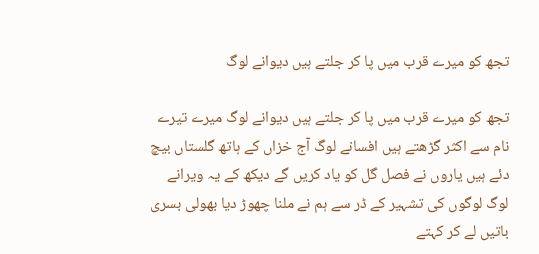تجھ کو میرے قرب میں پا کر جلتے ہیں دیوانے لوگ

تجھ کو میرے قرب میں پا کر جلتے ہیں دیوانے لوگ میرے تیرے نام سے اکثر گڑھتے ہیں افسانے لوگ آج خزاں کے ہاتھ گلستاں بیچ دئے ہیں یاروں نے فصل گل کو یاد کریں گے دیکھ کے یہ ویرانے لوگ لوگوں کی تشہیر کے ڈر سے ہم نے ملنا چھوڑ دیا بھولی بسری باتیں لے کر کہتے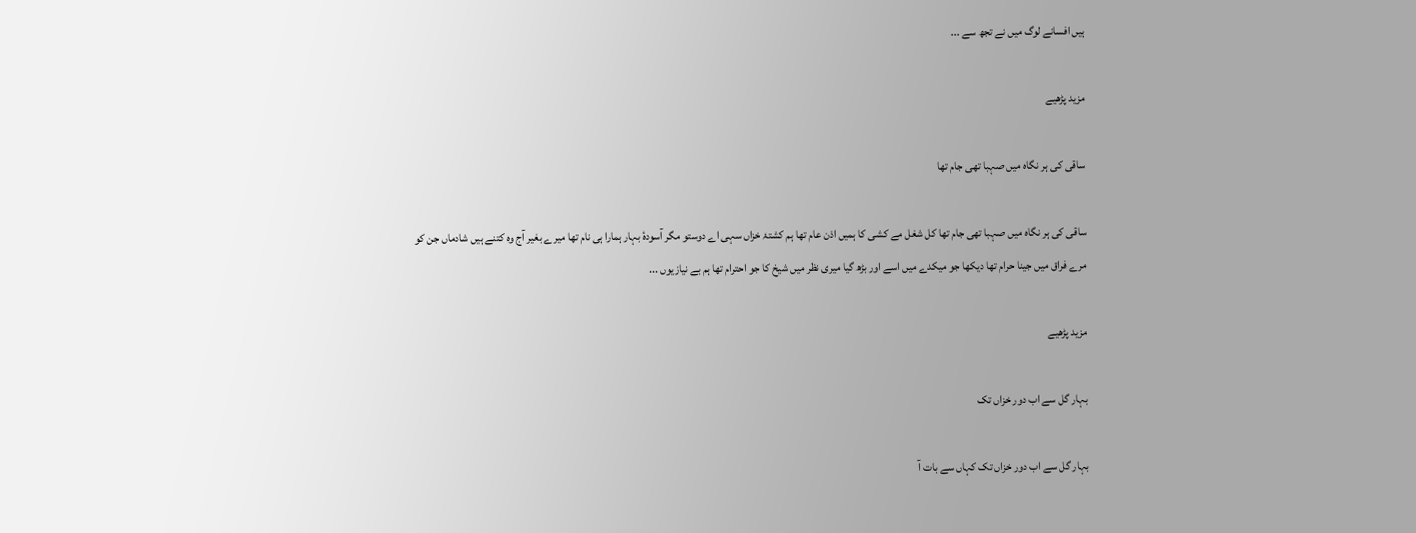ہیں افسانے لوگ میں نے تجھ سے ...

مزید پڑھیے

ساقی کی ہر نگاہ میں صہبا تھی جام تھا

ساقی کی ہر نگاہ میں صہبا تھی جام تھا کل شغل مے کشی کا ہمیں اذن عام تھا ہم کشتۂ خزاں سہی اے دوستو مگر آسودۂ بہار ہمارا ہی نام تھا میرے بغیر آج وہ کتنے ہیں شادماں جن کو مرے فراق میں جینا حرام تھا دیکھا جو میکدے میں اسے اور بڑھ گیا میری نظر میں شیخ کا جو احترام تھا ہم بے نیازیوں ...

مزید پڑھیے

بہار گل سے اب دور خزاں تک

بہار گل سے اب دور خزاں تک کہاں سے بات آ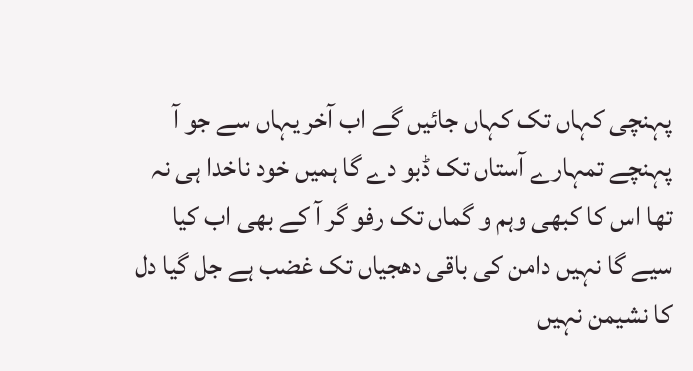پہنچی کہاں تک کہاں جائیں گے اب آخر یہاں سے جو آ پہنچے تمہارے آستاں تک ڈبو دے گا ہمیں خود ناخدا ہی نہ تھا اس کا کبھی وہم و گماں تک رفو گر آ کے بھی اب کیا سیے گا نہیں دامن کی باقی دھجیاں تک غضب ہے جل گیا دل کا نشیمن نہیں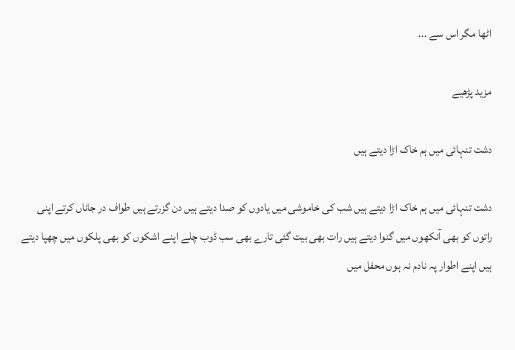اٹھا مگر اس سے ...

مزید پڑھیے

دشت تنہائی میں ہم خاک اڑا دیتے ہیں

دشت تنہائی میں ہم خاک اڑا دیتے ہیں شب کی خاموشی میں یادوں کو صدا دیتے ہیں دن گزرتے ہیں طواف در جاناں کرتے اپنی راتوں کو بھی آنکھوں میں گنوا دیتے ہیں رات بھی بیت گئی تارے بھی سب ڈوب چلے اپنے اشکوں کو بھی پلکوں میں چھپا دیتے ہیں اپنے اطوار پہ نادم نہ ہوں محفل میں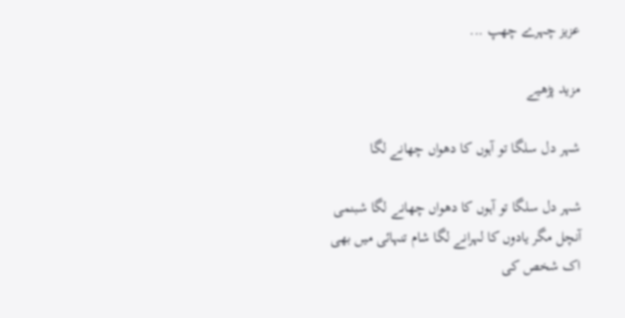عزیز چہرے چھپ ...

مزید پڑھیے

شہر دل سلگا تو آہوں کا دھواں چھانے لگا

شہر دل سلگا تو آہوں کا دھواں چھانے لگا شبنمی آنچل مگر یادوں کا لہرانے لگا شام تنہائی میں بھی اک شخص کی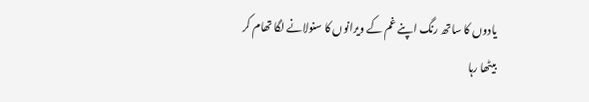یادوں کا ساتھ رنگ اپنے غم کے ویرانوں کا سنولانے لگا تھام کر بیٹھا رہا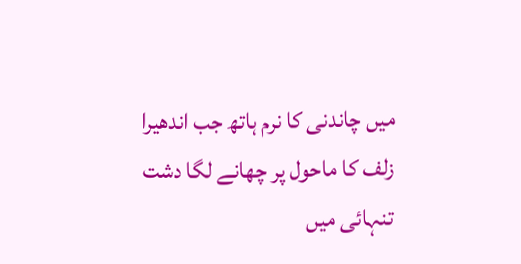میں چاندنی کا نرم ہاتھ جب اندھیرا زلف کا ماحول پر چھانے لگا دشت تنہائی میں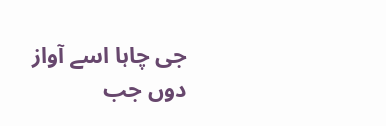جی چاہا اسے آواز دوں جب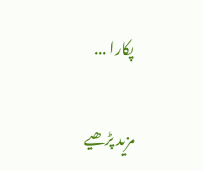پکارا ...

مزید پڑھیے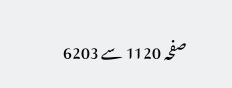صفحہ 1120 سے 6203